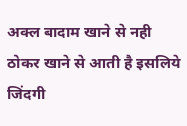अक्ल बादाम खाने से नही ठोकर खाने से आती है इसलिये जिंदगी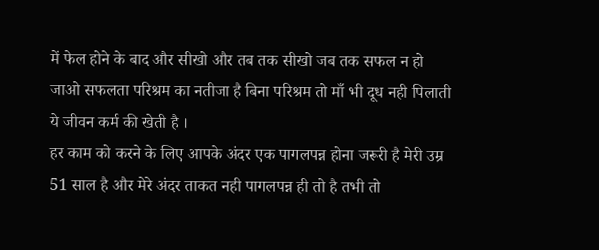में फेल होने के बाद और सीखो और तब तक सीखो जब तक सफल न हो जाओ सफलता परिश्रम का नतीजा है बिना परिश्रम तो माँ भी दूध नही पिलाती ये जीवन कर्म की खेती है ।
हर काम को करने के लिए आपके अंदर एक पागलपन्न होना जरूरी है मेरी उम्र 51 साल है और मेरे अंदर ताकत नही पागलपन्न ही तो है तभी तो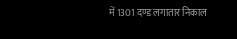में 1301 दण्ड लगातार निकाल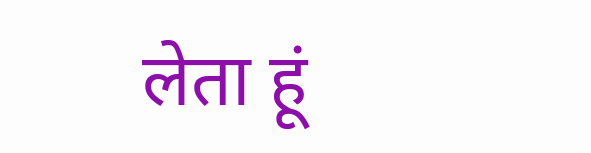लेता हूं